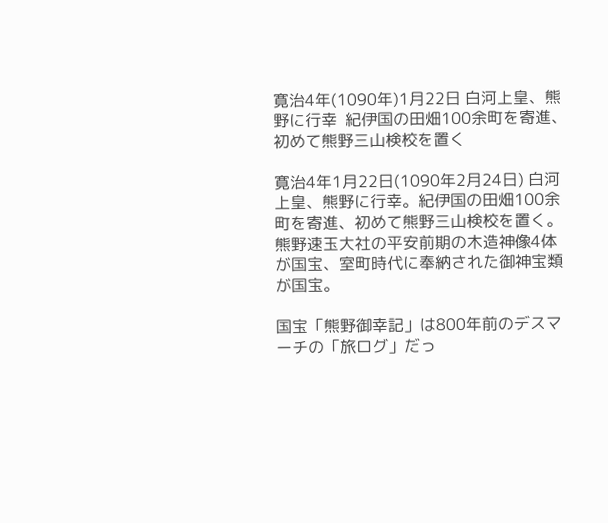寛治4年(1090年)1月22日 白河上皇、熊野に行幸  紀伊国の田畑100余町を寄進、初めて熊野三山検校を置く

寛治4年1月22日(1090年2月24日) 白河上皇、熊野に行幸。紀伊国の田畑100余町を寄進、初めて熊野三山検校を置く。
熊野速玉大社の平安前期の木造神像4体が国宝、室町時代に奉納された御神宝類が国宝。

国宝「熊野御幸記」は800年前のデスマーチの「旅ログ」だっ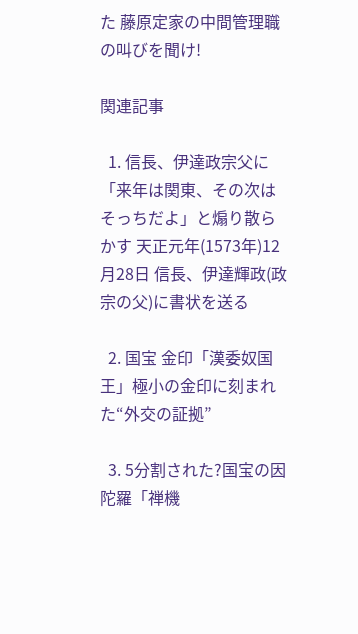た 藤原定家の中間管理職の叫びを聞け!

関連記事

  1. 信長、伊達政宗父に「来年は関東、その次はそっちだよ」と煽り散らかす 天正元年(1573年)12月28日 信長、伊達輝政(政宗の父)に書状を送る

  2. 国宝 金印「漢委奴国王」極小の金印に刻まれた“外交の証拠”

  3. 5分割された?国宝の因陀羅「禅機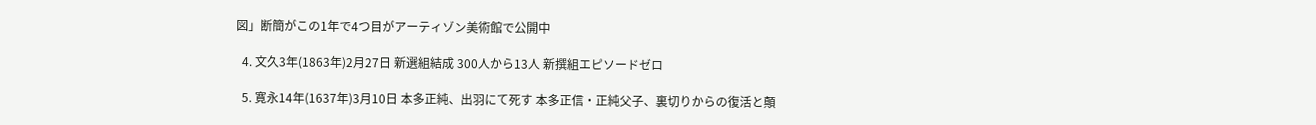図」断簡がこの1年で4つ目がアーティゾン美術館で公開中

  4. 文久3年(1863年)2月27日 新選組結成 300人から13人 新撰組エピソードゼロ

  5. 寛永14年(1637年)3月10日 本多正純、出羽にて死す 本多正信・正純父子、裏切りからの復活と顛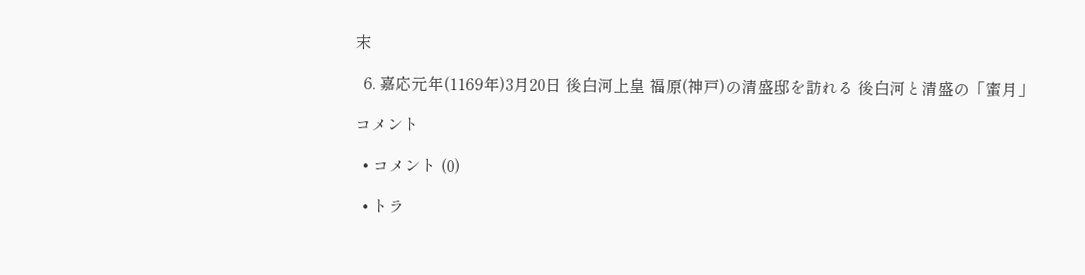末

  6. 嘉応元年(1169年)3月20日 後白河上皇 福原(神戸)の清盛邸を訪れる 後白河と清盛の「蜜月」

コメント

  • コメント (0)

  • トラ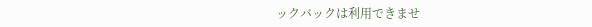ックバックは利用できませ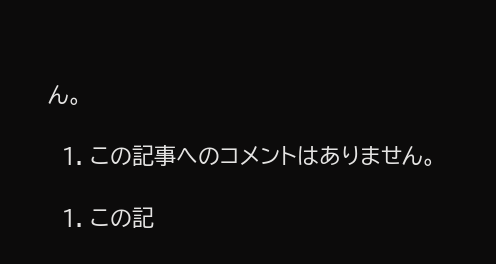ん。

  1. この記事へのコメントはありません。

  1. この記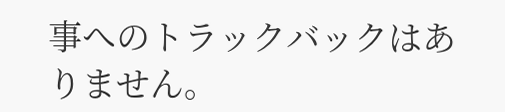事へのトラックバックはありません。